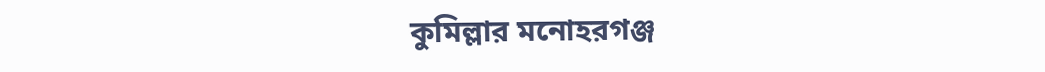কুমিল্লার মনোহরগঞ্জ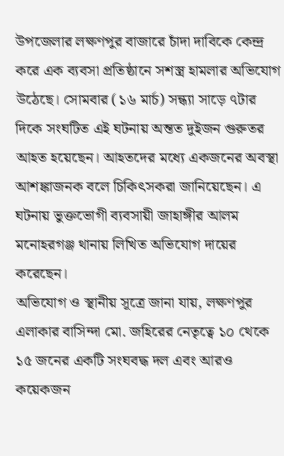উপজেলার লক্ষণপুর বাজারে চাঁদা দাবিকে কেন্দ্র করে এক ব্যবসা প্রতিষ্ঠানে সশস্ত্র হামলার অভিযোগ উঠেছে। সোমবার (১৬ মার্চ) সন্ধ্যা সাড়ে ৭টার দিকে সংঘটিত এই ঘটনায় অন্তত দুইজন গুরুতর আহত হয়েছেন। আহতদের মধ্যে একজনের অবস্থা আশঙ্কাজনক বলে চিকিৎসকরা জানিয়েছেন। এ ঘটনায় ভুক্তভোগী ব্যবসায়ী জাহাঙ্গীর আলম মনোহরগঞ্জ থানায় লিখিত অভিযোগ দায়ের করেছেন।
অভিযোগ ও স্থানীয় সূত্রে জানা যায়, লক্ষণপুর এলাকার বাসিন্দা মো. জহিরের নেতৃত্বে ১০ থেকে ১৫ জনের একটি সংঘবদ্ধ দল এবং আরও কয়েকজন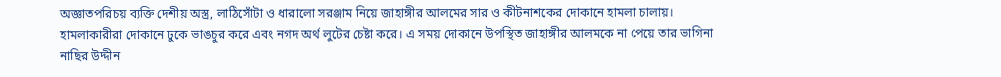অজ্ঞাতপরিচয় ব্যক্তি দেশীয় অস্ত্র, লাঠিসোঁটা ও ধারালো সরঞ্জাম নিয়ে জাহাঙ্গীর আলমের সার ও কীটনাশকের দোকানে হামলা চালায়। হামলাকারীরা দোকানে ঢুকে ভাঙচুর করে এবং নগদ অর্থ লুটের চেষ্টা করে। এ সময় দোকানে উপস্থিত জাহাঙ্গীর আলমকে না পেয়ে তার ভাগিনা নাছির উদ্দীন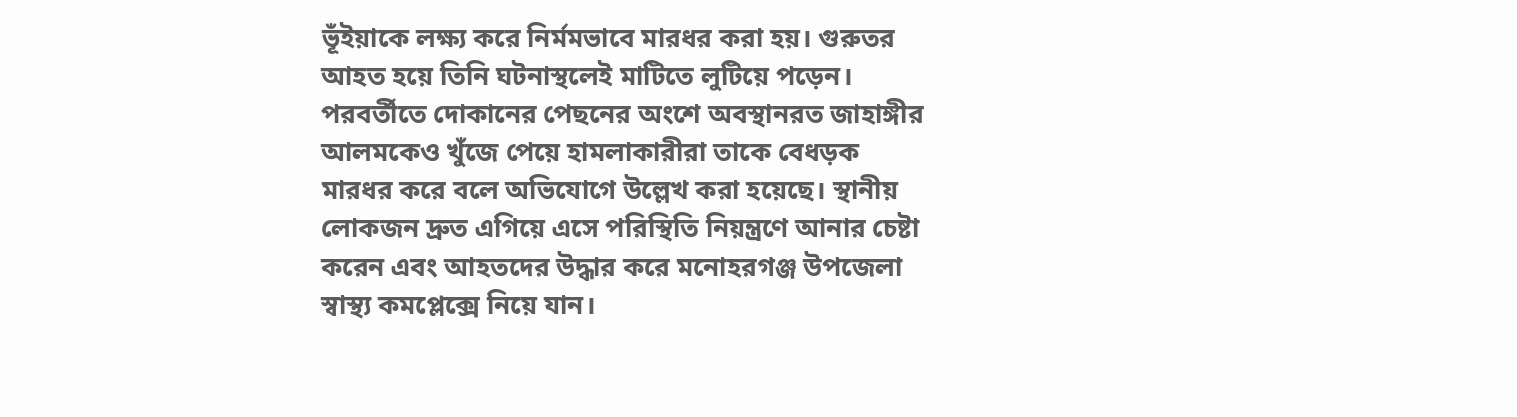ভূঁইয়াকে লক্ষ্য করে নির্মমভাবে মারধর করা হয়। গুরুতর আহত হয়ে তিনি ঘটনাস্থলেই মাটিতে লুটিয়ে পড়েন।
পরবর্তীতে দোকানের পেছনের অংশে অবস্থানরত জাহাঙ্গীর আলমকেও খুঁজে পেয়ে হামলাকারীরা তাকে বেধড়ক মারধর করে বলে অভিযোগে উল্লেখ করা হয়েছে। স্থানীয় লোকজন দ্রুত এগিয়ে এসে পরিস্থিতি নিয়ন্ত্রণে আনার চেষ্টা করেন এবং আহতদের উদ্ধার করে মনোহরগঞ্জ উপজেলা স্বাস্থ্য কমপ্লেক্সে নিয়ে যান।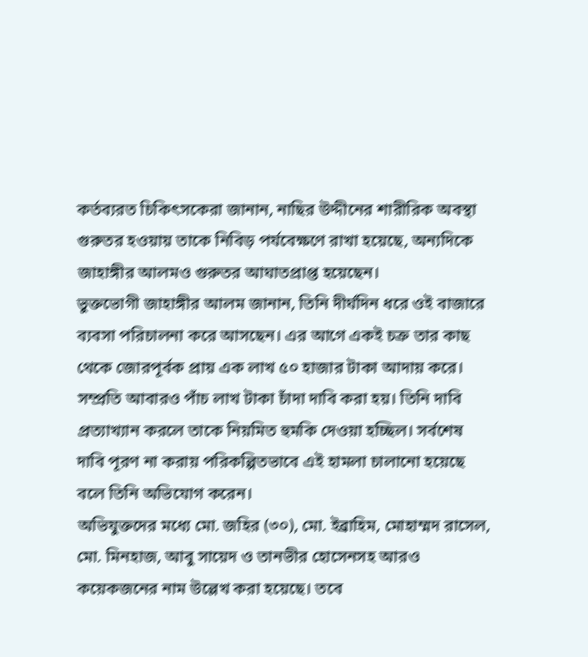কর্তব্যরত চিকিৎসকেরা জানান, নাছির উদ্দীনের শারীরিক অবস্থা গুরুতর হওয়ায় তাকে নিবিড় পর্যবেক্ষণে রাখা হয়েছে, অন্যদিকে জাহাঙ্গীর আলমও গুরুতর আঘাতপ্রাপ্ত হয়েছেন।
ভুক্তভোগী জাহাঙ্গীর আলম জানান, তিনি দীর্ঘদিন ধরে ওই বাজারে ব্যবসা পরিচালনা করে আসছেন। এর আগে একই চক্র তার কাছ থেকে জোরপূর্বক প্রায় এক লাখ ৫০ হাজার টাকা আদায় করে। সম্প্রতি আবারও পাঁচ লাখ টাকা চাঁদা দাবি করা হয়। তিনি দাবি প্রত্যাখ্যান করলে তাকে নিয়মিত হুমকি দেওয়া হচ্ছিল। সর্বশেষ দাবি পূরণ না করায় পরিকল্পিতভাবে এই হামলা চালানো হয়েছে বলে তিনি অভিযোগ করেন।
অভিযুক্তদের মধ্যে মো. জহির (৩০), মো. ইব্রাহিম, মোহাম্মদ রাসেল, মো. মিনহাজ, আবু সায়েদ ও তানভীর হোসেনসহ আরও কয়েকজনের নাম উল্লেখ করা হয়েছে। তবে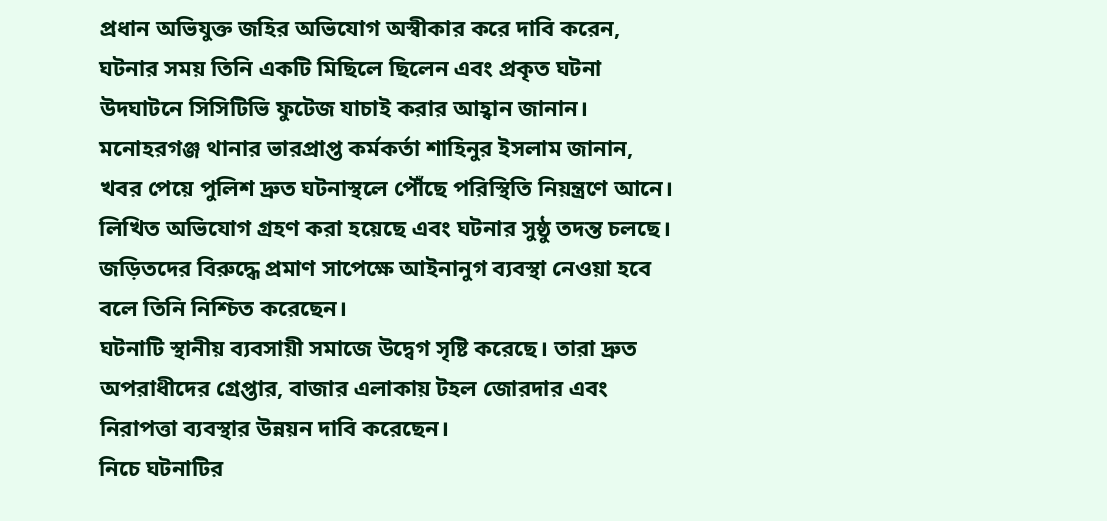প্রধান অভিযুক্ত জহির অভিযোগ অস্বীকার করে দাবি করেন, ঘটনার সময় তিনি একটি মিছিলে ছিলেন এবং প্রকৃত ঘটনা উদঘাটনে সিসিটিভি ফুটেজ যাচাই করার আহ্বান জানান।
মনোহরগঞ্জ থানার ভারপ্রাপ্ত কর্মকর্তা শাহিনুর ইসলাম জানান, খবর পেয়ে পুলিশ দ্রুত ঘটনাস্থলে পৌঁছে পরিস্থিতি নিয়ন্ত্রণে আনে। লিখিত অভিযোগ গ্রহণ করা হয়েছে এবং ঘটনার সুষ্ঠু তদন্ত চলছে। জড়িতদের বিরুদ্ধে প্রমাণ সাপেক্ষে আইনানুগ ব্যবস্থা নেওয়া হবে বলে তিনি নিশ্চিত করেছেন।
ঘটনাটি স্থানীয় ব্যবসায়ী সমাজে উদ্বেগ সৃষ্টি করেছে। তারা দ্রুত অপরাধীদের গ্রেপ্তার, বাজার এলাকায় টহল জোরদার এবং নিরাপত্তা ব্যবস্থার উন্নয়ন দাবি করেছেন।
নিচে ঘটনাটির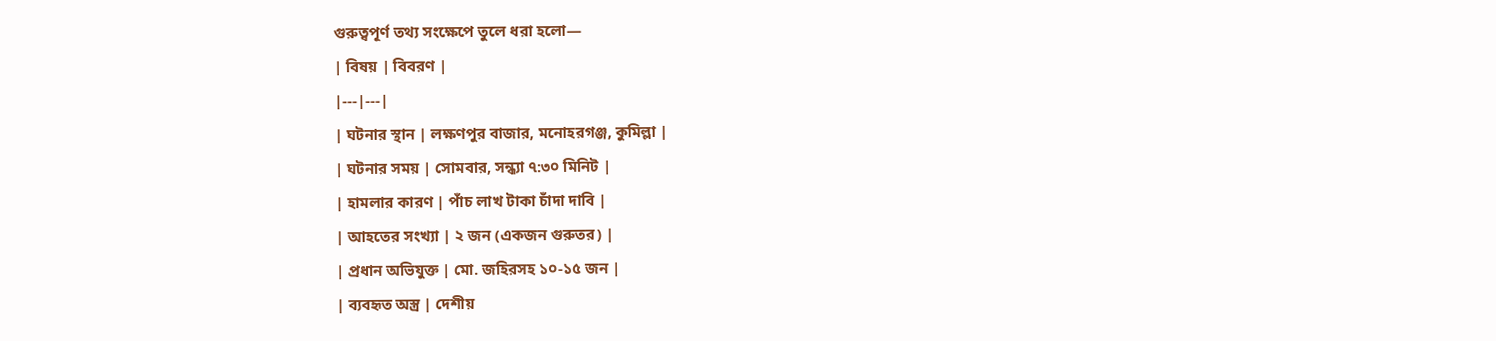গুরুত্বপূর্ণ তথ্য সংক্ষেপে তুলে ধরা হলো—
| বিষয় | বিবরণ |
|---|---|
| ঘটনার স্থান | লক্ষণপুর বাজার, মনোহরগঞ্জ, কুমিল্লা |
| ঘটনার সময় | সোমবার, সন্ধ্যা ৭:৩০ মিনিট |
| হামলার কারণ | পাঁচ লাখ টাকা চাঁদা দাবি |
| আহতের সংখ্যা | ২ জন (একজন গুরুতর) |
| প্রধান অভিযুক্ত | মো. জহিরসহ ১০-১৫ জন |
| ব্যবহৃত অস্ত্র | দেশীয়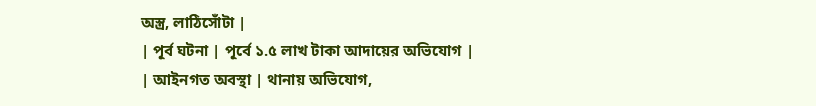অস্ত্র, লাঠিসোঁটা |
| পূর্ব ঘটনা | পূর্বে ১.৫ লাখ টাকা আদায়ের অভিযোগ |
| আইনগত অবস্থা | থানায় অভিযোগ,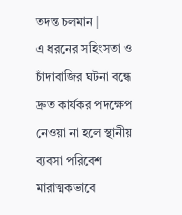তদন্ত চলমান |
এ ধরনের সহিংসতা ও চাঁদাবাজির ঘটনা বন্ধে দ্রুত কার্যকর পদক্ষেপ নেওয়া না হলে স্থানীয় ব্যবসা পরিবেশ মারাত্মকভাবে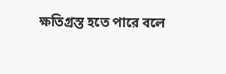ক্ষতিগ্রস্ত হতে পারে বলে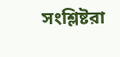সংশ্লিষ্টরা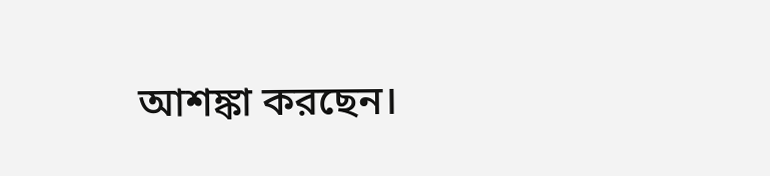আশঙ্কা করছেন।